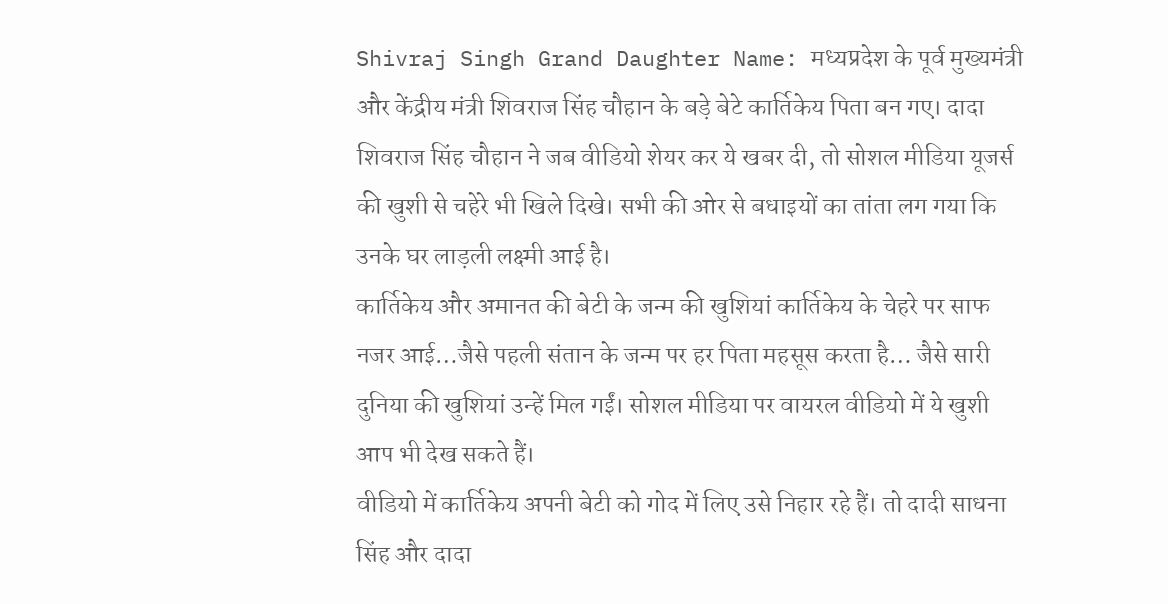Shivraj Singh Grand Daughter Name: मध्यप्रदेश के पूर्व मुख्यमंत्री और केंद्रीय मंत्री शिवराज सिंह चौहान के बड़े बेटे कार्तिकेय पिता बन गए। दादा शिवराज सिंह चौहान ने जब वीडियो शेयर कर ये खबर दी, तो सोशल मीडिया यूजर्स की खुशी से चहेरे भी खिले दिखे। सभी की ओर से बधाइयों का तांता लग गया कि उनके घर लाड़ली लक्ष्मी आई है।
कार्तिकेय और अमानत की बेटी के जन्म की खुशियां कार्तिकेय के चेहरे पर साफ नजर आई…जैसे पहली संतान के जन्म पर हर पिता महसूस करता है… जैसे सारी दुनिया की खुशियां उन्हें मिल गईं। सोशल मीडिया पर वायरल वीडियो में ये खुशी आप भी देख सकते हैं।
वीडियो में कार्तिकेय अपनी बेटी को गोद में लिए उसे निहार रहे हैं। तो दादी साधना सिंह और दादा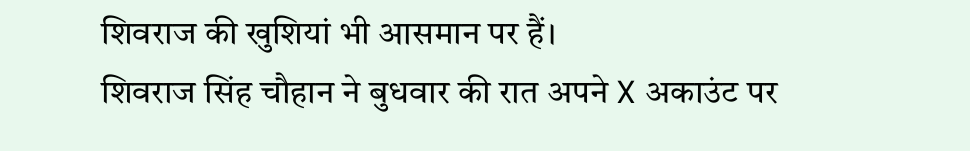शिवराज की खुशियां भी आसमान पर हैं।
शिवराज सिंह चौहान ने बुधवार की रात अपने X अकाउंट पर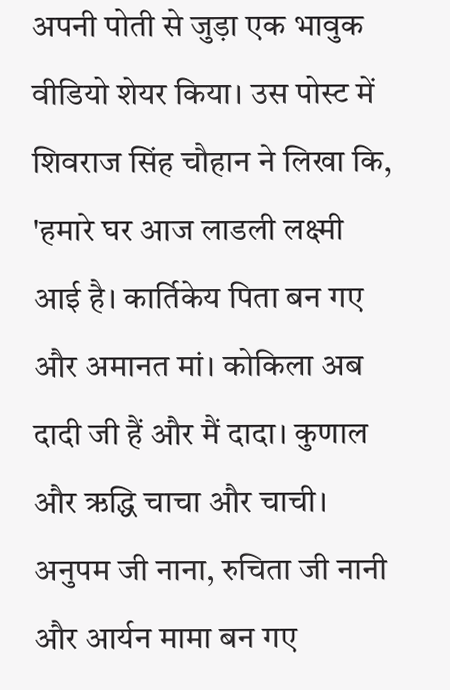अपनी पोती से जुड़ा एक भावुक वीडियो शेयर किया। उस पोस्ट में शिवराज सिंह चौहान ने लिखा कि, 'हमारे घर आज लाडली लक्ष्मी आई है। कार्तिकेय पिता बन गए और अमानत मां। कोकिला अब दादी जी हैं और मैं दादा। कुणाल और ऋद्धि चाचा और चाची। अनुपम जी नाना, रुचिता जी नानी और आर्यन मामा बन गए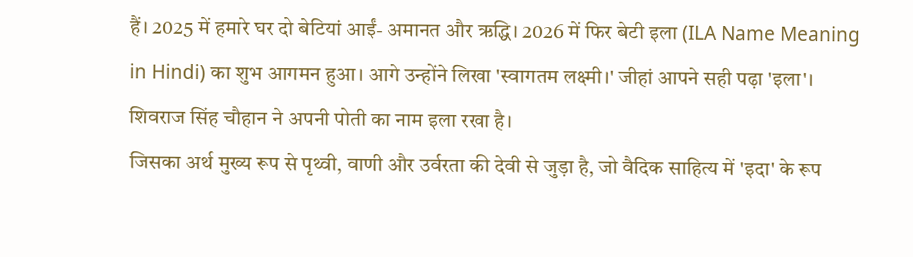हैं। 2025 में हमारे घर दो बेटियां आईं- अमानत और ऋद्धि। 2026 में फिर बेटी इला (ILA Name Meaning in Hindi) का शुभ आगमन हुआ। आगे उन्होंने लिखा 'स्वागतम लक्ष्मी।' जीहां आपने सही पढ़ा 'इला'। शिवराज सिंह चौहान ने अपनी पोती का नाम इला रखा है।
जिसका अर्थ मुख्य रूप से पृथ्वी, वाणी और उर्वरता की देवी से जुड़ा है, जो वैदिक साहित्य में 'इदा' के रूप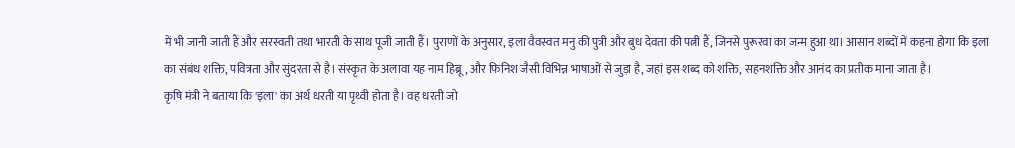में भी जानी जाती हैं और सरस्वती तथा भारती के साथ पूजी जाती हैं। पुराणों के अनुसार, इला वैवस्वत मनु की पुत्री और बुध देवता की पत्नी हैं, जिनसे पुरूरवा का जन्म हुआ था। आसान शब्दों में कहना होगा कि इला का संबंध शक्ति, पवित्रता और सुंदरता से है। संस्कृत के अलावा यह नाम हिब्रू, और फिनिश जैसी विभिन्न भाषाओं से जुड़ा है, जहां इस शब्द को शक्ति, सहनशक्ति और आनंद का प्रतीक माना जाता है।
कृषि मंत्री ने बताया कि 'इला' का अर्थ धरती या पृथ्वी होता है। वह धरती जो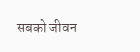सबको जीवन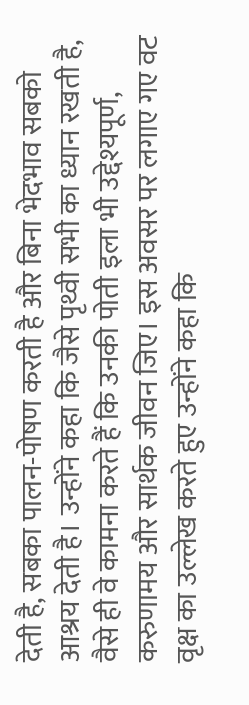देती है, सबका पालन-पोषण करती है और बिना भेदभाव सबको आश्रय देती है। उन्होंने कहा कि जैसे पृथ्वी सभी का ध्यान रखती है, वैसे ही वे कामना करते हैं कि उनकी पोती इला भी उद्देश्यपूर्ण, करुणामय और सार्थक जीवन जिए। इस अवसर पर लगाए गए वट वृक्ष का उल्लेख करते हुए उन्होंने कहा कि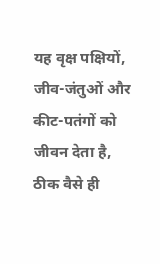यह वृक्ष पक्षियों, जीव-जंतुओं और कीट-पतंगों को जीवन देता है, ठीक वैसे ही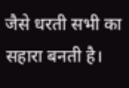जैसे धरती सभी का सहारा बनती है।